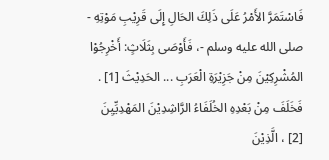فَاسْتَمَرَّ الأَمْرُ عَلَى ذَلِكَ الحَالِ إِلَى قَرِيْبِ مَوْتِهِ - صلى الله عليه وسلم -، فَأَوْصَى بِثَلَاثٍ: أَخْرِجُوْا المُشْرِكِيْنَ مِنْ جَزِيْرَةِ الْعَرَبِ ... الحَدِيْثَ [1] .
فَخَلَفَ مِنْ بَعْدِهِ الخُلَفَاءُ الرَّاشِدِيْنَ المَهْدِيِّيِنَ [2] ، الَّذِيْنَ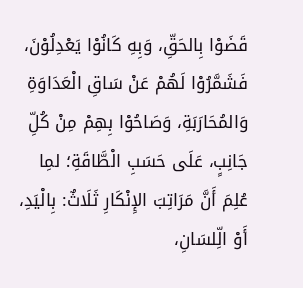قَضَوْا بِالحَقِّ، وَبِهِ كَانُوْا يَعْدِلُوْنَ، فَشَمَّرُوْا لَهُمْ عَنْ سَاقِ الْعَدَاوَةِ وَالمُحَارَبَةِ، وَصَاحُوْا بِهِمْ مِنْ كُلِّ جَانِبٍ، عَلَى حَسَبِ الْطَّاقَةِ؛ لمِا عُلِمَ أَنَّ مَرَاتِبَ الإِنْكَارِ ثَلَاثٌ: بِالْيَدِ، أَوْ الِّلسَانِ،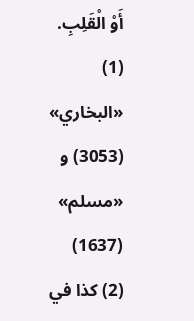أَوْ الْقَلِبِ.
(1) «البخاري» (3053) و «مسلم» (1637)
(2) كذا في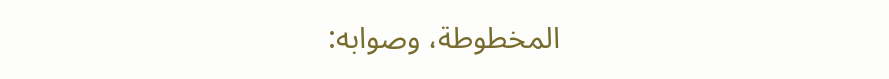المخطوطة، وصوابه: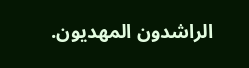الراشدون المهديون.